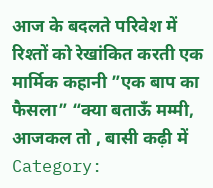आज के बदलते परिवेश में रिश्तों को रेखांकित करती एक मार्मिक कहानी ”एक बाप का फैसला” “क्या बताऊँ मम्मी, आजकल तो , बासी कढ़ी में
Category: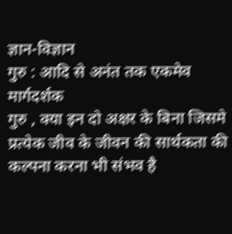ज्ञान-विज्ञान
गुरु : आदि से अनंत तक एकमेव मार्गदर्शक
गुरु , क्या इन दो अक्षर के बिना जिसमे प्रत्येक जीव के जीवन की सार्थकता की कल्पना करना भी संभव है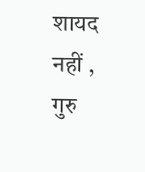शायद नहीं , गुरु